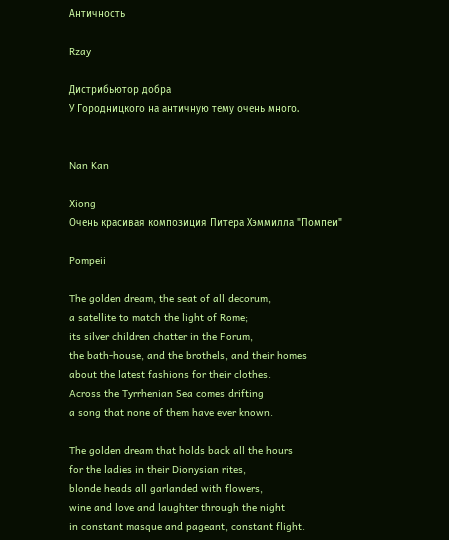Античность

Rzay

Дистрибьютор добра
У Городницкого на античную тему очень много.


Nan Kan

Xiong
Очень красивая композиция Питера Хэммилла "Помпеи"

Pompeii

The golden dream, the seat of all decorum,
a satellite to match the light of Rome;
its silver children chatter in the Forum,
the bath-house, and the brothels, and their homes
about the latest fashions for their clothes.
Across the Tyrrhenian Sea comes drifting
a song that none of them have ever known.

The golden dream that holds back all the hours
for the ladies in their Dionysian rites,
blonde heads all garlanded with flowers,
wine and love and laughter through the night
in constant masque and pageant, constant flight.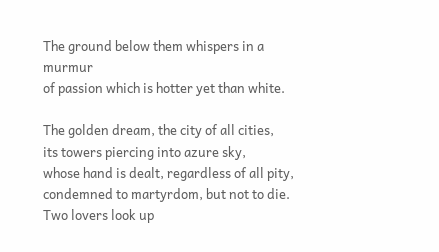The ground below them whispers in a murmur
of passion which is hotter yet than white.

The golden dream, the city of all cities,
its towers piercing into azure sky,
whose hand is dealt, regardless of all pity,
condemned to martyrdom, but not to die.
Two lovers look up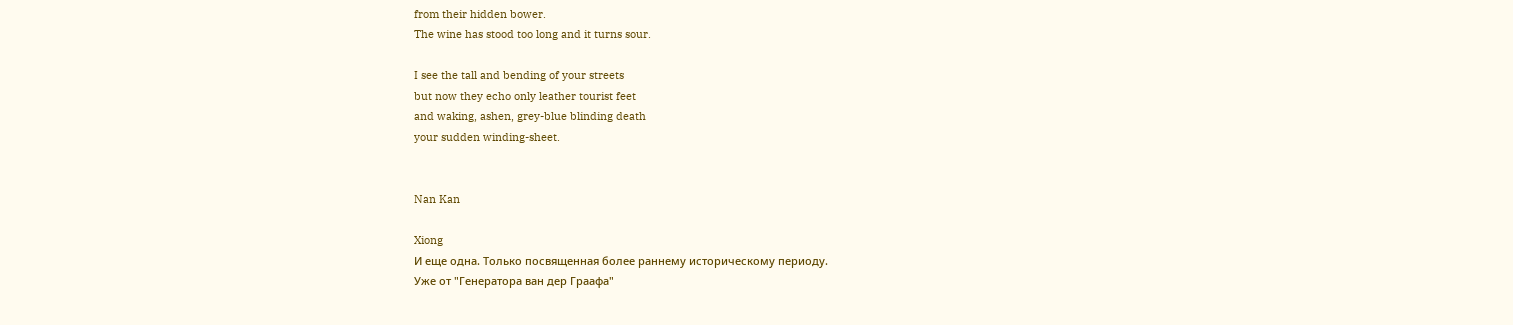from their hidden bower.
The wine has stood too long and it turns sour.

I see the tall and bending of your streets
but now they echo only leather tourist feet
and waking, ashen, grey-blue blinding death
your sudden winding-sheet.


Nan Kan

Xiong
И еще одна. Только посвященная более раннему историческому периоду.
Уже от "Генератора ван дер Граафа"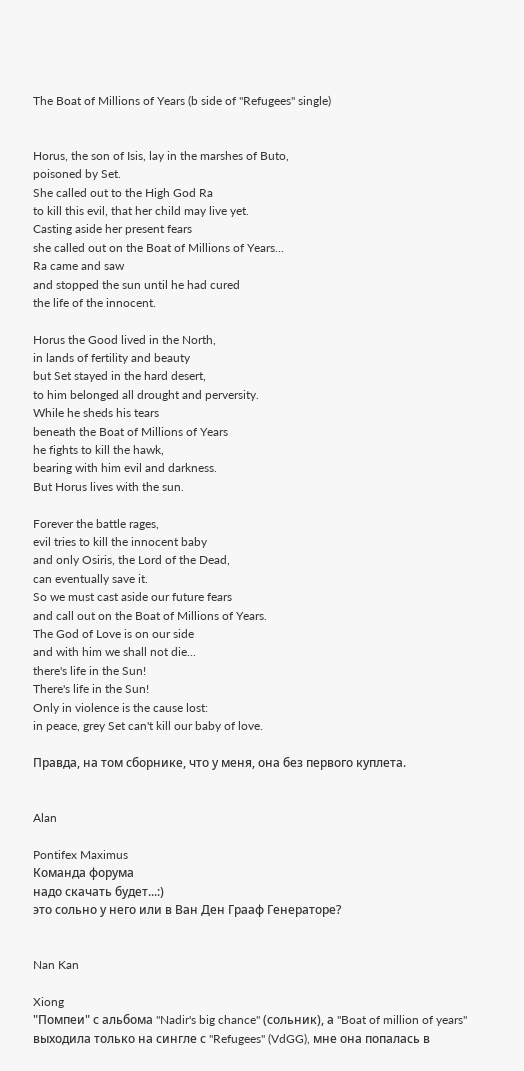The Boat of Millions of Years (b side of "Refugees" single)


Horus, the son of Isis, lay in the marshes of Buto,
poisoned by Set.
She called out to the High God Ra
to kill this evil, that her child may live yet.
Casting aside her present fears
she called out on the Boat of Millions of Years...
Ra came and saw
and stopped the sun until he had cured
the life of the innocent.

Horus the Good lived in the North,
in lands of fertility and beauty
but Set stayed in the hard desert,
to him belonged all drought and perversity.
While he sheds his tears
beneath the Boat of Millions of Years
he fights to kill the hawk,
bearing with him evil and darkness.
But Horus lives with the sun.

Forever the battle rages,
evil tries to kill the innocent baby
and only Osiris, the Lord of the Dead,
can eventually save it.
So we must cast aside our future fears
and call out on the Boat of Millions of Years.
The God of Love is on our side
and with him we shall not die...
there's life in the Sun!
There's life in the Sun!
Only in violence is the cause lost:
in peace, grey Set can't kill our baby of love.

Правда, на том сборнике, что у меня, она без первого куплета.


Alan

Pontifex Maximus
Команда форума
надо скачать будет...:)
это сольно у него или в Ван Ден Грааф Генераторе?


Nan Kan

Xiong
"Помпеи" с альбома "Nadir's big chance" (сольник), а "Boat of million of years" выходила только на сингле с "Refugees" (VdGG), мне она попалась в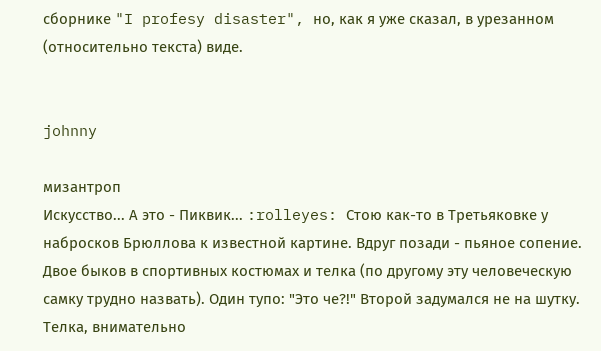сборнике "I profesy disaster", но, как я уже сказал, в урезанном (относительно текста) виде.


johnny

мизантроп
Искусство... А это - Пиквик... :rolleyes: Стою как-то в Третьяковке у набросков Брюллова к известной картине. Вдруг позади - пьяное сопение. Двое быков в спортивных костюмах и телка (по другому эту человеческую самку трудно назвать). Один тупо: "Это че?!" Второй задумался не на шутку. Телка, внимательно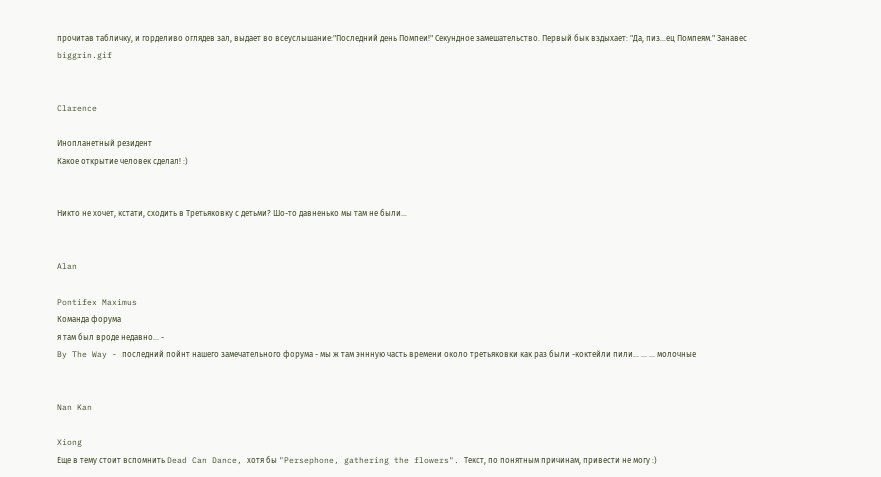прочитав табличку, и горделиво оглядев зал, выдает во всеуслышание:"Последний день Помпеи!" Секундное замешательство. Первый бык вздыхает: "Да, пиз...ец Помпеям." Занавес
biggrin.gif


Clarence

Инопланетный резидент
Какое открытие человек сделал! :)


Никто не хочет, кстати, сходить в Третьяковку с детьми? Шо-то давненько мы там не были...


Alan

Pontifex Maximus
Команда форума
я там был вроде недавно... -
By The Way - последний пойнт нашего замечательного форума - мы ж там эннную часть времени около третьяковки как раз были -коктейли пили... ... ... молочные


Nan Kan

Xiong
Еще в тему стоит вспомнить Dead Can Dance, хотя бы "Persephone, gathering the flowers". Текст, по понятным причинам, привести не могу :)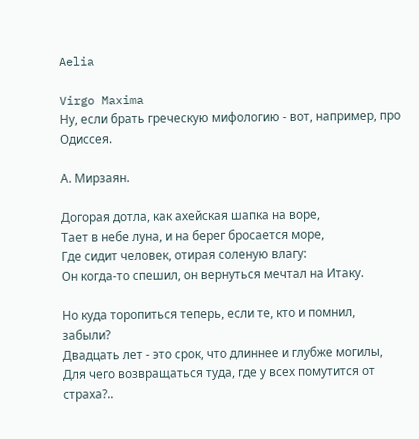Aelia

Virgo Maxima
Ну, если брать греческую мифологию - вот, например, про Одиссея.

А. Мирзаян.

Догорая дотла, как ахейская шапка на воре,
Тает в небе луна, и на берег бросается море,
Где сидит человек, отирая соленую влагу:
Он когда-то спешил, он вернуться мечтал на Итаку.

Но куда торопиться теперь, если те, кто и помнил, забыли?
Двадцать лет - это срок, что длиннее и глубже могилы,
Для чего возвращаться туда, где у всех помутится от страха?..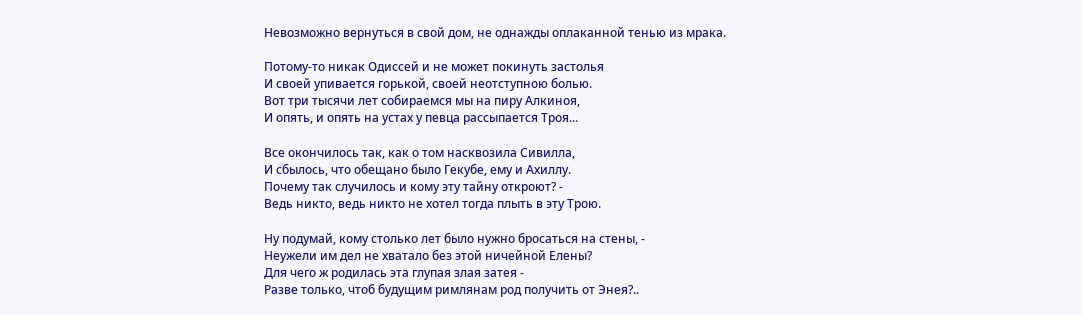Невозможно вернуться в свой дом, не однажды оплаканной тенью из мрака.

Потому-то никак Одиссей и не может покинуть застолья
И своей упивается горькой, своей неотступною болью.
Вот три тысячи лет собираемся мы на пиру Алкиноя,
И опять, и опять на устах у певца рассыпается Троя...

Все окончилось так, как о том насквозила Сивилла,
И сбылось, что обещано было Гекубе, ему и Ахиллу.
Почему так случилось и кому эту тайну откроют? -
Ведь никто, ведь никто не хотел тогда плыть в эту Трою.

Ну подумай, кому столько лет было нужно бросаться на стены, -
Неужели им дел не хватало без этой ничейной Елены?
Для чего ж родилась эта глупая злая затея -
Разве только, чтоб будущим римлянам род получить от Энея?..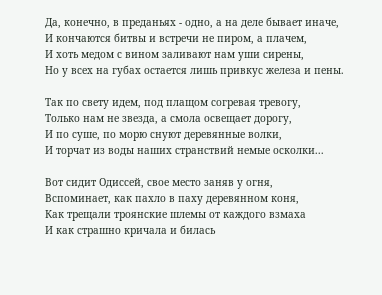Да, конечно, в преданьях - одно, а на деле бывает иначе,
И кончаются битвы и встречи не пиром, а плачем,
И хоть медом с вином заливают нам уши сирены,
Но у всех на губах остается лишь привкус железа и пены.

Так по свету идем, под плащом согревая тревогу,
Только нам не звезда, а смола освещает дорогу,
И по суше, по морю снуют деревянные волки,
И торчат из воды наших странствий немые осколки...

Вот сидит Одиссей, свое место заняв у огня,
Вспоминает, как пахло в паху деревянном коня,
Как трещали троянские шлемы от каждого взмаха
И как страшно кричала и билась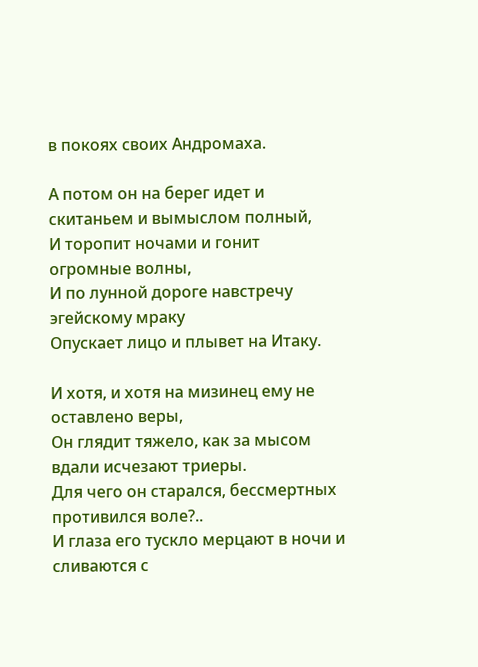в покоях своих Андромаха.

А потом он на берег идет и скитаньем и вымыслом полный,
И торопит ночами и гонит огромные волны,
И по лунной дороге навстречу эгейскому мраку
Опускает лицо и плывет на Итаку.

И хотя, и хотя на мизинец ему не оставлено веры,
Он глядит тяжело, как за мысом вдали исчезают триеры.
Для чего он старался, бессмертных противился воле?..
И глаза его тускло мерцают в ночи и сливаются с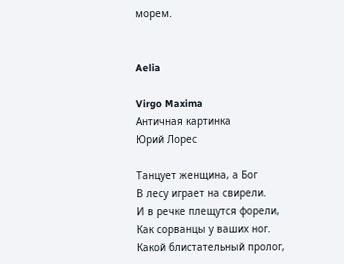морем.


Aelia

Virgo Maxima
Античная картинка
Юрий Лорес

Танцует женщина, а Бог
В лесу играет на свирели.
И в речке плещутся форели,
Как сорванцы у ваших ног.
Какой блистательный пролог,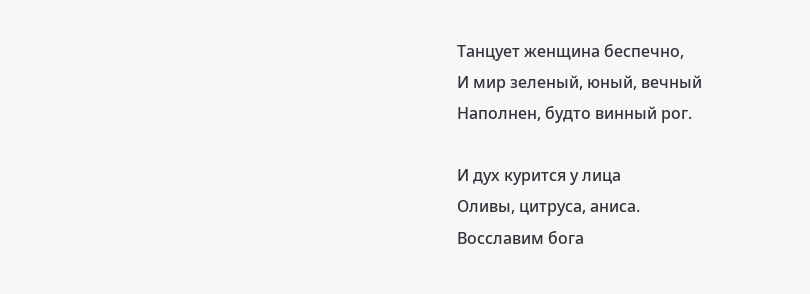Танцует женщина беспечно,
И мир зеленый, юный, вечный
Наполнен, будто винный рог.

И дух курится у лица
Оливы, цитруса, аниса.
Восславим бога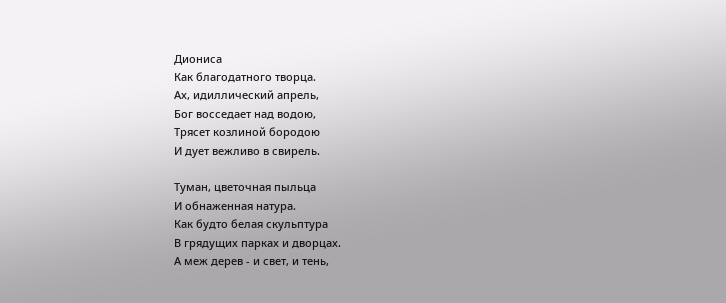Диониса
Как благодатного творца.
Ах, идиллический апрель,
Бог восседает над водою,
Трясет козлиной бородою
И дует вежливо в свирель.

Туман, цветочная пыльца
И обнаженная натура.
Как будто белая скульптура
В грядущих парках и дворцах.
А меж дерев - и свет, и тень,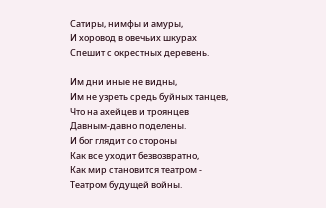Сатиры, нимфы и амуры,
И хоровод в овечьих шкурах
Спешит с окрестных деревень.

Им дни иные не видны,
Им не узреть средь буйных танцев,
Что на ахейцев и троянцев
Давным-давно поделены.
И бог глядит со стороны
Как все уходит безвозвратно,
Как мир становится театром -
Театром будущей войны.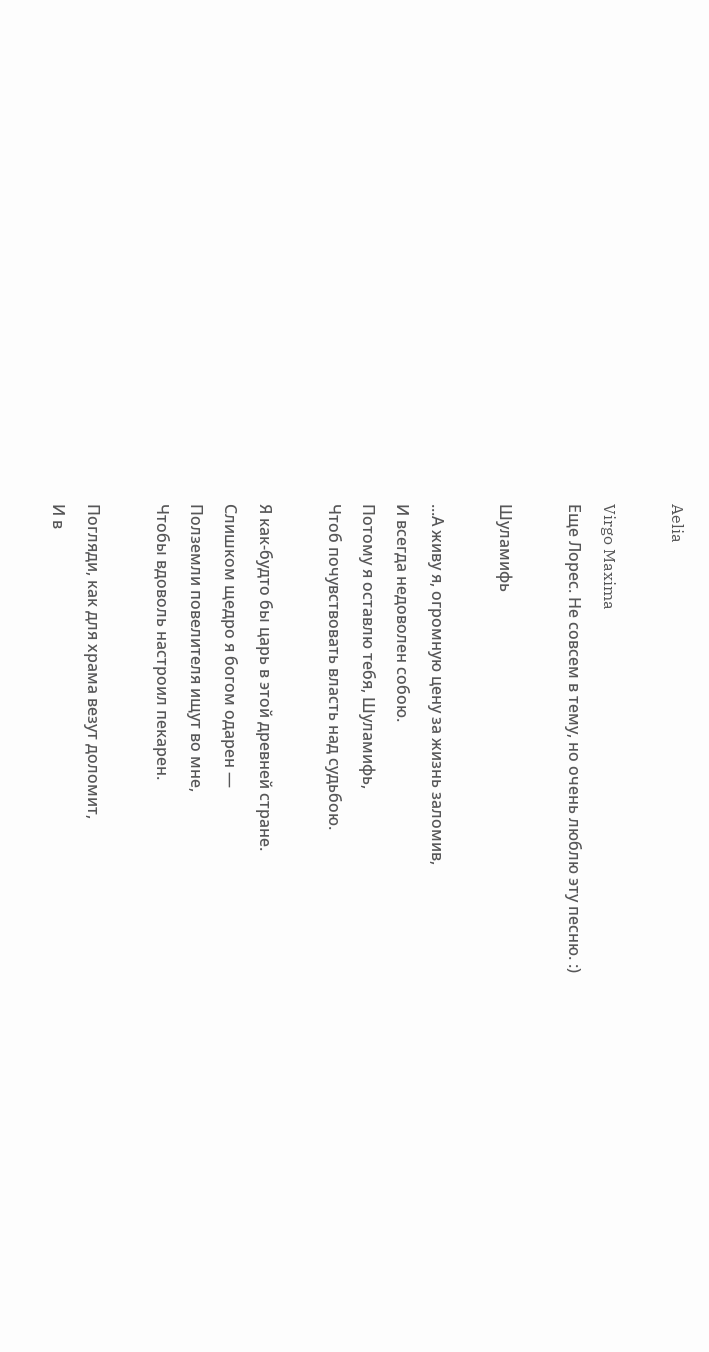Aelia

Virgo Maxima
Еще Лорес. Не совсем в тему, но очень люблю эту песню. :)

Шуламифь

...А живу я, огромную цену за жизнь заломив,
И всегда недоволен собою.
Потому я оставлю тебя, Шуламифь,
Чтоб почувствовать власть над судьбою.

Я как-будто бы царь в этой древней стране.
Слишком щедро я богом одарен —
Полземли повелителя ищут во мне,
Чтобы вдоволь настроил пекарен.

Погляди, как для храма везут доломит,
И в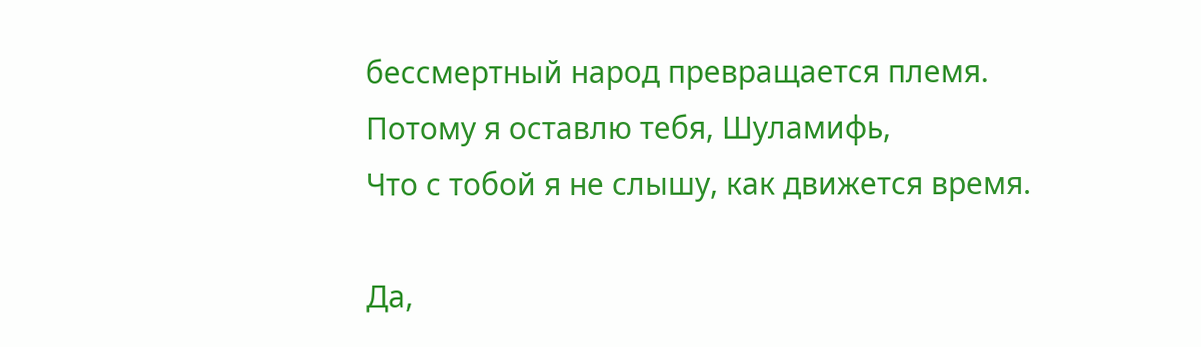бессмертный народ превращается племя.
Потому я оставлю тебя, Шуламифь,
Что с тобой я не слышу, как движется время.

Да,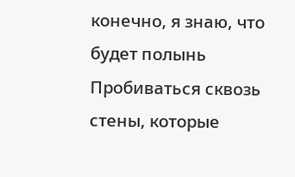конечно, я знаю, что будет полынь
Пробиваться сквозь стены, которые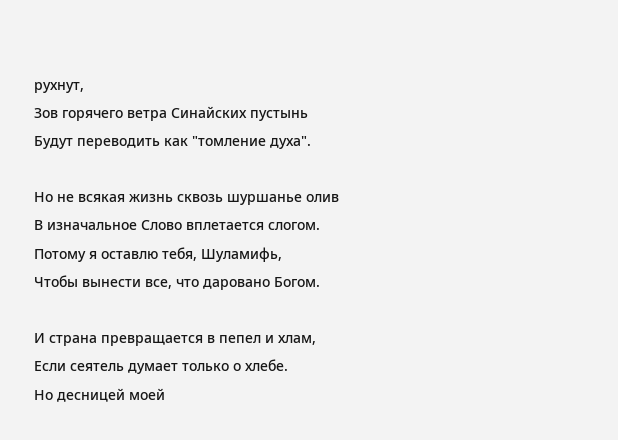рухнут,
Зов горячего ветра Синайских пустынь
Будут переводить как "томление духа".

Но не всякая жизнь сквозь шуршанье олив
В изначальное Слово вплетается слогом.
Потому я оставлю тебя, Шуламифь,
Чтобы вынести все, что даровано Богом.

И страна превращается в пепел и хлам,
Если сеятель думает только о хлебе.
Но десницей моей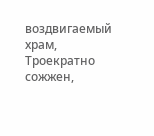воздвигаемый храм,
Троекратно сожжен,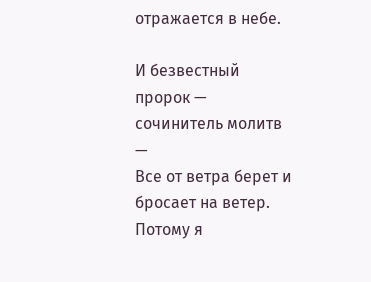отражается в небе.

И безвестный пророк — сочинитель молитв —
Все от ветра берет и бросает на ветер.
Потому я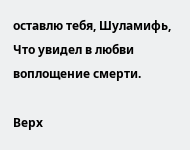оставлю тебя, Шуламифь,
Что увидел в любви воплощение смерти.

Верх